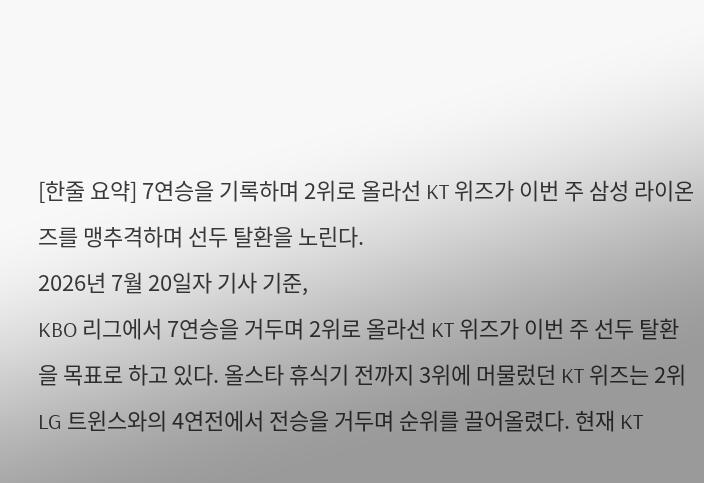[한줄 요약] 7연승을 기록하며 2위로 올라선 KT 위즈가 이번 주 삼성 라이온즈를 맹추격하며 선두 탈환을 노린다.
2026년 7월 20일자 기사 기준,
KBO 리그에서 7연승을 거두며 2위로 올라선 KT 위즈가 이번 주 선두 탈환을 목표로 하고 있다. 올스타 휴식기 전까지 3위에 머물렀던 KT 위즈는 2위 LG 트윈스와의 4연전에서 전승을 거두며 순위를 끌어올렸다. 현재 KT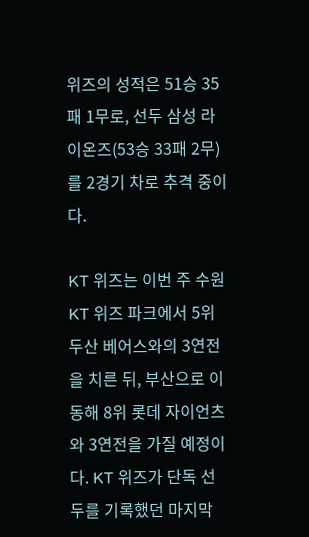위즈의 성적은 51승 35패 1무로, 선두 삼성 라이온즈(53승 33패 2무)를 2경기 차로 추격 중이다.

KT 위즈는 이번 주 수원 KT 위즈 파크에서 5위 두산 베어스와의 3연전을 치른 뒤, 부산으로 이동해 8위 롯데 자이언츠와 3연전을 가질 예정이다. KT 위즈가 단독 선두를 기록했던 마지막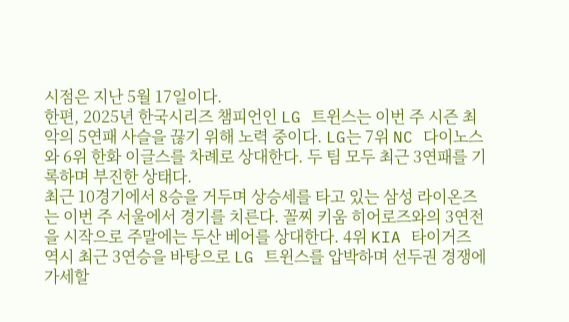시점은 지난 5월 17일이다.
한편, 2025년 한국시리즈 챔피언인 LG 트윈스는 이번 주 시즌 최악의 5연패 사슬을 끊기 위해 노력 중이다. LG는 7위 NC 다이노스와 6위 한화 이글스를 차례로 상대한다. 두 팀 모두 최근 3연패를 기록하며 부진한 상태다.
최근 10경기에서 8승을 거두며 상승세를 타고 있는 삼성 라이온즈는 이번 주 서울에서 경기를 치른다. 꼴찌 키움 히어로즈와의 3연전을 시작으로 주말에는 두산 베어를 상대한다. 4위 KIA 타이거즈 역시 최근 3연승을 바탕으로 LG 트윈스를 압박하며 선두권 경쟁에 가세할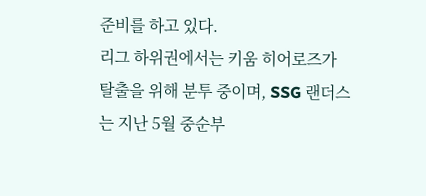준비를 하고 있다.
리그 하위권에서는 키움 히어로즈가 탈출을 위해 분투 중이며, SSG 랜더스는 지난 5월 중순부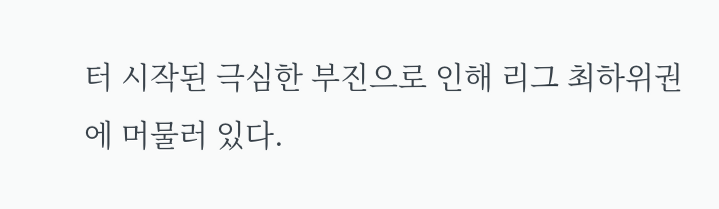터 시작된 극심한 부진으로 인해 리그 최하위권에 머물러 있다.